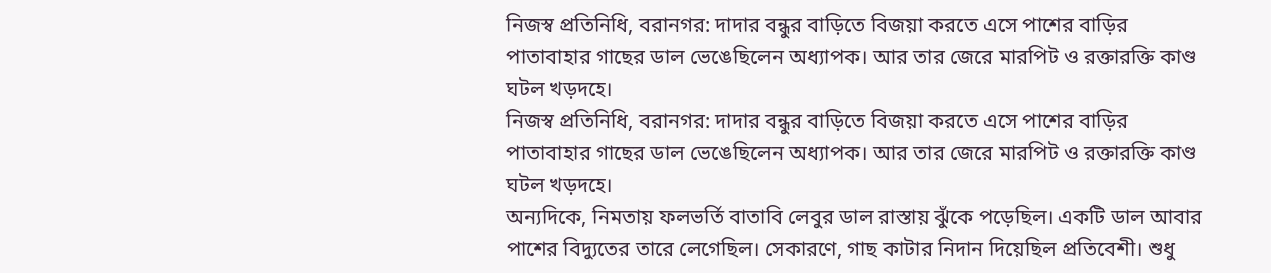নিজস্ব প্রতিনিধি, বরানগর: দাদার বন্ধুর বাড়িতে বিজয়া করতে এসে পাশের বাড়ির পাতাবাহার গাছের ডাল ভেঙেছিলেন অধ্যাপক। আর তার জেরে মারপিট ও রক্তারক্তি কাণ্ড ঘটল খড়দহে।
নিজস্ব প্রতিনিধি, বরানগর: দাদার বন্ধুর বাড়িতে বিজয়া করতে এসে পাশের বাড়ির পাতাবাহার গাছের ডাল ভেঙেছিলেন অধ্যাপক। আর তার জেরে মারপিট ও রক্তারক্তি কাণ্ড ঘটল খড়দহে।
অন্যদিকে, নিমতায় ফলভর্তি বাতাবি লেবুর ডাল রাস্তায় ঝুঁকে পড়েছিল। একটি ডাল আবার পাশের বিদ্যুতের তারে লেগেছিল। সেকারণে, গাছ কাটার নিদান দিয়েছিল প্রতিবেশী। শুধু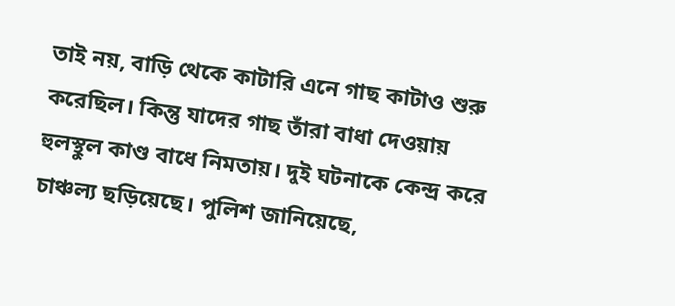তাই নয়, বাড়ি থেকে কাটারি এনে গাছ কাটাও শুরু করেছিল। কিন্তু যাদের গাছ তাঁরা বাধা দেওয়ায় হুলস্থুল কাণ্ড বাধে নিমতায়। দুই ঘটনাকে কেন্দ্র করে চাঞ্চল্য ছড়িয়েছে। পুলিশ জানিয়েছে,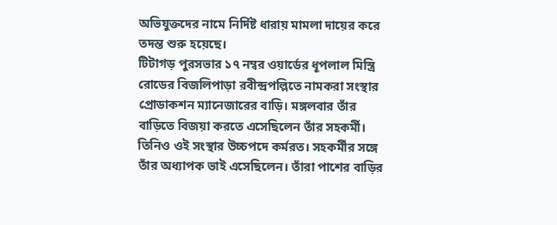অভিযুক্তদের নামে নির্দিষ্ট ধারায় মামলা দায়ের করে তদন্ত শুরু হয়েছে।
টিটাগড় পুরসভার ১৭ নম্বর ওয়ার্ডের ধূপলাল মিস্ত্রি রোডের বিজলিপাড়া রবীন্দ্রপল্লিতে নামকরা সংস্থার প্রোডাকশন ম্যানেজারের বাড়ি। মঙ্গলবার তাঁর বাড়িতে বিজয়া করতে এসেছিলেন তাঁর সহকর্মী। তিনিও ওই সংস্থার উচ্চপদে কর্মরত। সহকর্মীর সঙ্গে তাঁর অধ্যাপক ভাই এসেছিলেন। তাঁরা পাশের বাড়ির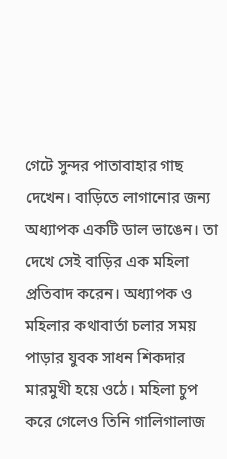গেটে সুন্দর পাতাবাহার গাছ দেখেন। বাড়িতে লাগানোর জন্য অধ্যাপক একটি ডাল ভাঙেন। তা দেখে সেই বাড়ির এক মহিলা প্রতিবাদ করেন। অধ্যাপক ও মহিলার কথাবার্তা চলার সময় পাড়ার যুবক সাধন শিকদার মারমুখী হয়ে ওঠে। মহিলা চুপ করে গেলেও তিনি গালিগালাজ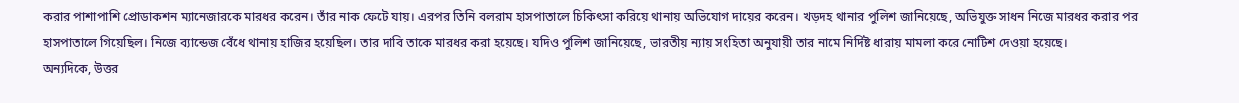করার পাশাপাশি প্রোডাকশন ম্যানেজারকে মারধর করেন। তাঁর নাক ফেটে যায়। এরপর তিনি বলরাম হাসপাতালে চিকিৎসা করিয়ে থানায় অভিযোগ দায়ের করেন। খড়দহ থানার পুলিশ জানিয়েছে, অভিযুক্ত সাধন নিজে মারধর করার পর হাসপাতালে গিয়েছিল। নিজে ব্যান্ডেজ বেঁধে থানায় হাজির হয়েছিল। তার দাবি তাকে মারধর করা হয়েছে। যদিও পুলিশ জানিয়েছে, ভারতীয় ন্যায় সংহিতা অনুযায়ী তার নামে নির্দিষ্ট ধারায় মামলা করে নোটিশ দেওয়া হয়েছে।
অন্যদিকে, উত্তর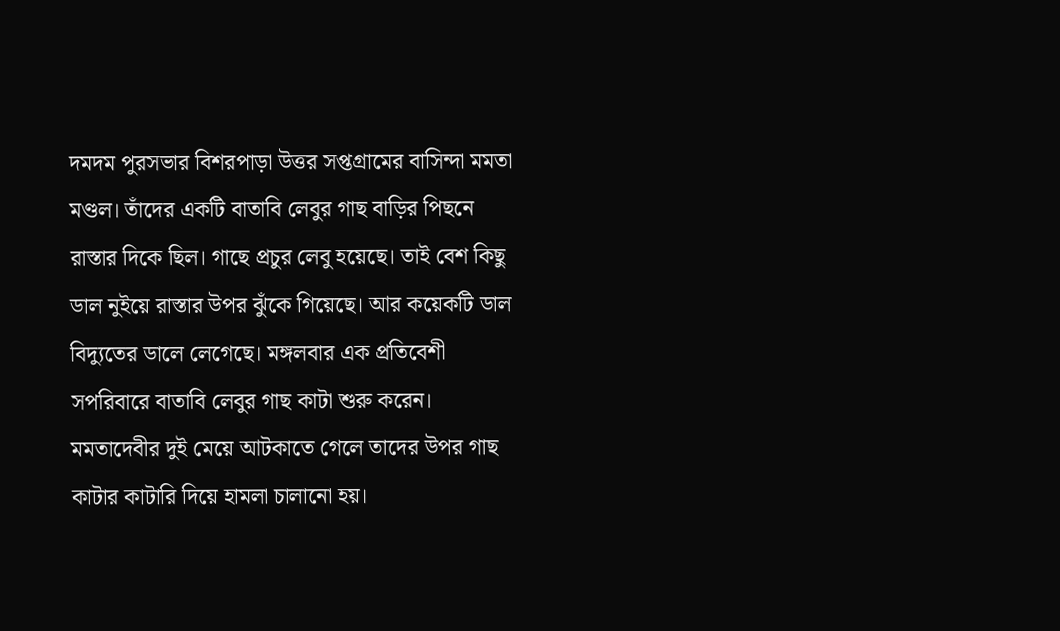দমদম পুরসভার বিশরপাড়া উত্তর সপ্তগ্রামের বাসিন্দা মমতা মণ্ডল। তাঁদের একটি বাতাবি লেবুর গাছ বাড়ির পিছনে রাস্তার দিকে ছিল। গাছে প্রচুর লেবু হয়েছে। তাই বেশ কিছু ডাল নুইয়ে রাস্তার উপর ঝুঁকে গিয়েছে। আর কয়েকটি ডাল বিদ্যুতের ডালে লেগেছে। মঙ্গলবার এক প্রতিবেশী সপরিবারে বাতাবি লেবুর গাছ কাটা শুরু করেন। মমতাদেবীর দুই মেয়ে আটকাতে গেলে তাদের উপর গাছ কাটার কাটারি দিয়ে হামলা চালানো হয়।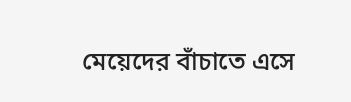মেয়েদের বাঁচাতে এসে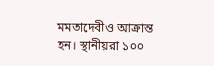মমতাদেবীও আক্রান্ত হন। স্থানীয়রা ১০০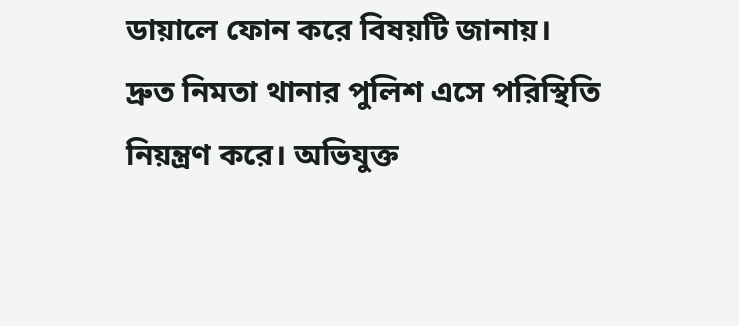ডায়ালে ফোন করে বিষয়টি জানায়। দ্রুত নিমতা থানার পুলিশ এসে পরিস্থিতি নিয়ন্ত্রণ করে। অভিযুক্ত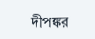দীপঙ্কর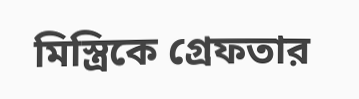মিস্ত্রিকে গ্রেফতার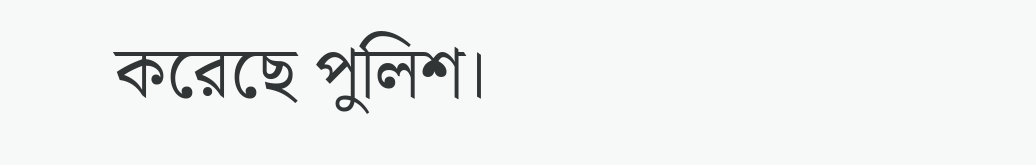করেছে পুলিশ।